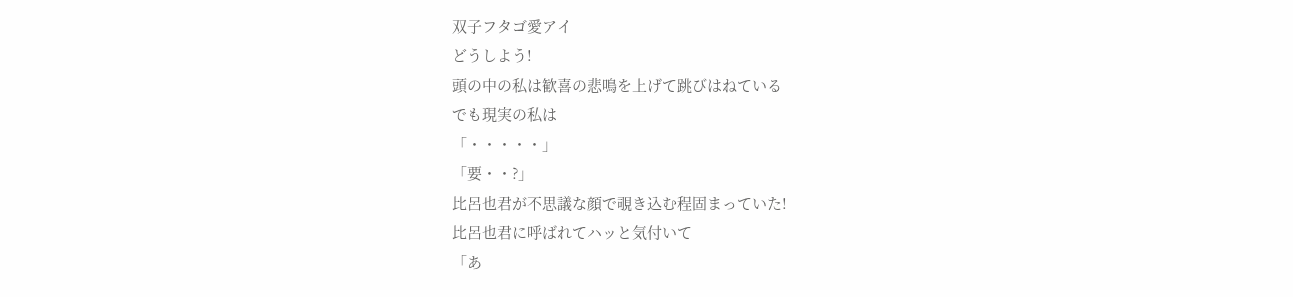双子フタゴ愛アイ
どうしよう!
頭の中の私は歓喜の悲鳴を上げて跳びはねている
でも現実の私は
「・・・・・」
「要・・?」
比呂也君が不思議な顔で覗き込む程固まっていた!
比呂也君に呼ばれてハッと気付いて
「あ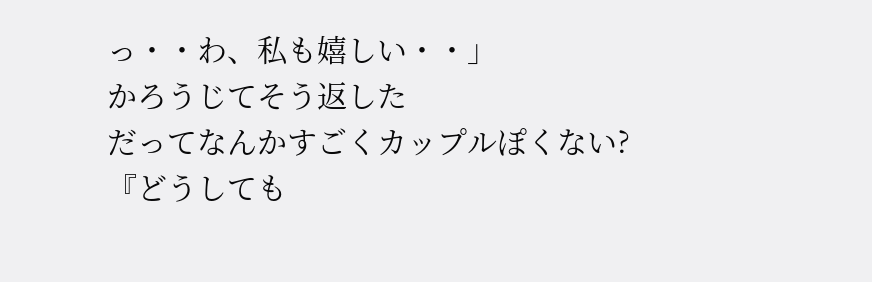っ・・わ、私も嬉しい・・」
かろうじてそう返した
だってなんかすごくカップルぽくない?
『どうしても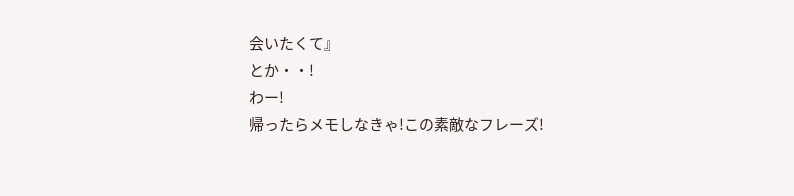会いたくて』
とか・・!
わー!
帰ったらメモしなきゃ!この素敵なフレーズ!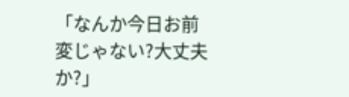「なんか今日お前変じゃない?大丈夫か?」